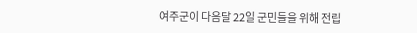여주군이 다음달 22일 군민들을 위해 전립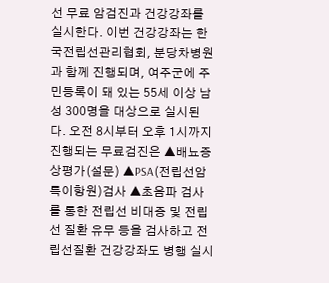선 무료 암검진과 건강강좌를 실시한다. 이번 건강강좌는 한국전립선관리협회, 분당차병원과 함께 진행되며, 여주군에 주민등록이 돼 있는 55세 이상 남성 300명을 대상으로 실시된다. 오전 8시부터 오후 1시까지 진행되는 무료검진은 ▲배뇨증상평가(설문) ▲PSA(전립선암 특이항원)검사 ▲초음파 검사를 통한 전립선 비대증 및 전립선 질환 유무 등을 검사하고 전립선질환 건강강좌도 병행 실시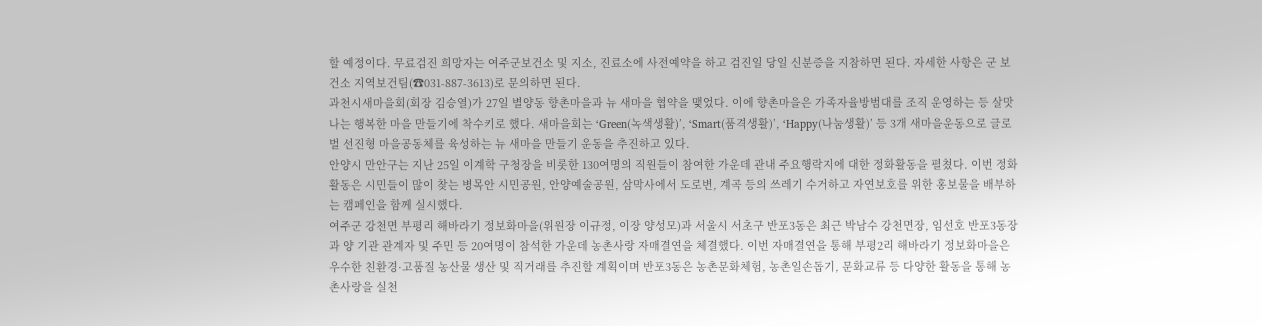할 예정이다. 무료검진 희망자는 여주군보건소 및 지소, 진료소에 사전예약을 하고 검진일 당일 신분증을 지참하면 된다. 자세한 사항은 군 보건소 지역보건팀(☎031-887-3613)로 문의하면 된다.
과천시새마을회(회장 김승열)가 27일 별양동 향촌마을과 뉴 새마을 협약을 맺었다. 이에 향촌마을은 가족자율방범대를 조직 운영하는 등 살맛나는 행복한 마을 만들기에 착수키로 했다. 새마을회는 ‘Green(녹색생활)’, ‘Smart(품격생활)’, ‘Happy(나눔생활)’ 등 3개 새마을운동으로 글로벌 선진형 마을공동체를 육성하는 뉴 새마을 만들기 운동을 추진하고 있다.
안양시 만안구는 지난 25일 이계학 구청장을 비롯한 130여명의 직원들이 참여한 가운데 관내 주요행락지에 대한 정화활동을 펼쳤다. 이번 정화활동은 시민들이 많이 찾는 병목안 시민공원, 안양예술공원, 삼막사에서 도로변, 계곡 등의 쓰레기 수거하고 자연보호를 위한 홍보물을 배부하는 캠페인을 함께 실시했다.
여주군 강천면 부평리 해바라기 정보화마을(위원장 이규정, 이장 양성모)과 서울시 서초구 반포3동은 최근 박남수 강천면장, 임선호 반포3동장과 양 기관 관계자 및 주민 등 20여명이 참석한 가운데 농촌사랑 자매결연을 체결했다. 이번 자매결연을 통해 부평2리 해바라기 정보화마을은 우수한 친환경·고품질 농산물 생산 및 직거래를 추진할 계획이며 반포3동은 농촌문화체험, 농촌일손돕기, 문화교류 등 다양한 활동을 통해 농촌사랑을 실천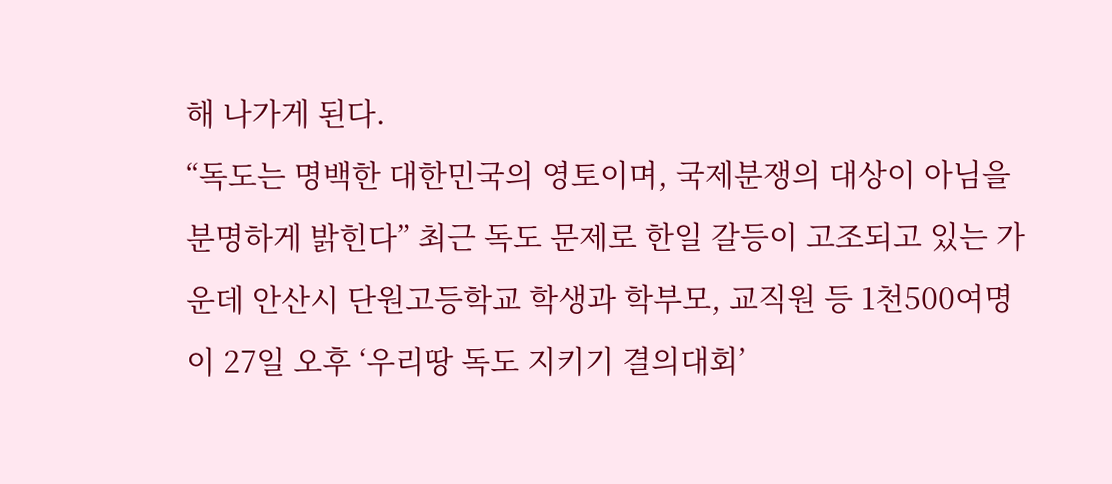해 나가게 된다.
“독도는 명백한 대한민국의 영토이며, 국제분쟁의 대상이 아님을 분명하게 밝힌다” 최근 독도 문제로 한일 갈등이 고조되고 있는 가운데 안산시 단원고등학교 학생과 학부모, 교직원 등 1천500여명이 27일 오후 ‘우리땅 독도 지키기 결의대회’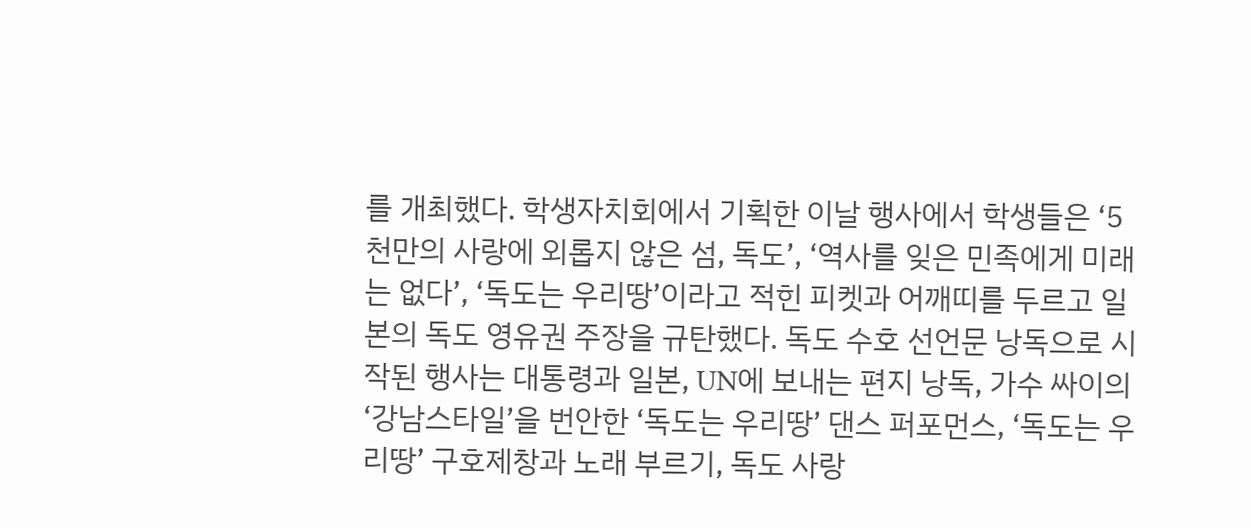를 개최했다. 학생자치회에서 기획한 이날 행사에서 학생들은 ‘5천만의 사랑에 외롭지 않은 섬, 독도’, ‘역사를 잊은 민족에게 미래는 없다’, ‘독도는 우리땅’이라고 적힌 피켓과 어깨띠를 두르고 일본의 독도 영유권 주장을 규탄했다. 독도 수호 선언문 낭독으로 시작된 행사는 대통령과 일본, UN에 보내는 편지 낭독, 가수 싸이의 ‘강남스타일’을 번안한 ‘독도는 우리땅’ 댄스 퍼포먼스, ‘독도는 우리땅’ 구호제창과 노래 부르기, 독도 사랑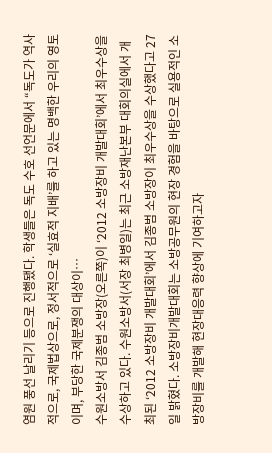염원 풍선 날리기 등으로 진행됐다. 학생들은 독도 수호 선언문에서 “독도가 역사적으로, 국제법상으로, 정서적으로 ‘실효적 지배’를 하고 있는 명백한 우리의 영토이며, 부당한 국제분쟁의 대상이…
수원소방서 김종범 소방장(오른쪽)이 ‘2012 소방장비 개발대회’에서 최우수상을 수상하고 있다. 수원소방서(서장 최병일)는 최근 소방재난본부 대회의실에서 개최된 ‘2012 소방장비 개발대회’에서 김종범 소방장이 최우수상을 수상했다고 27일 밝혔다. 소방장비개발대회는 소방공무원의 현장 경험을 바탕으로 실용적인 소방장비를 개발해 현장대응력 향상에 기여하고자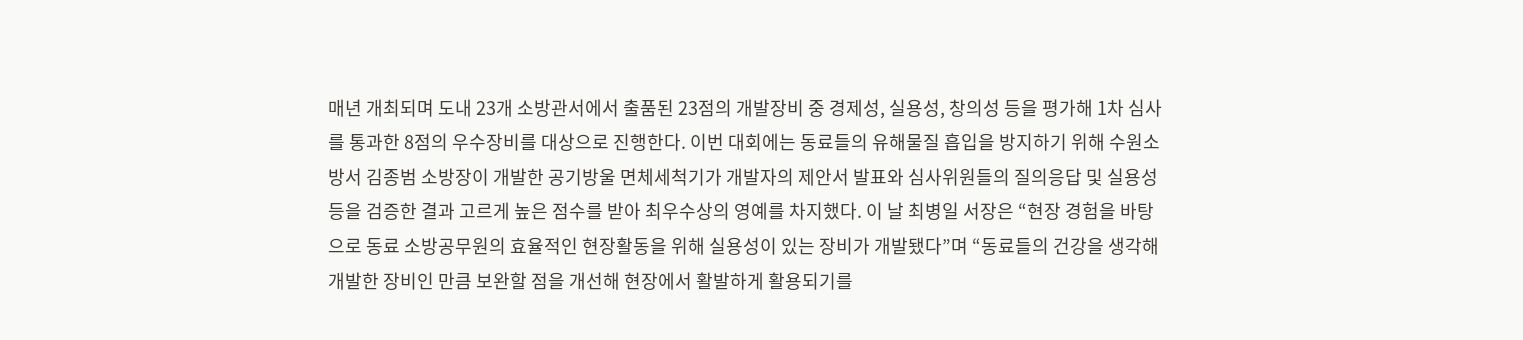매년 개최되며 도내 23개 소방관서에서 출품된 23점의 개발장비 중 경제성, 실용성, 창의성 등을 평가해 1차 심사를 통과한 8점의 우수장비를 대상으로 진행한다. 이번 대회에는 동료들의 유해물질 흡입을 방지하기 위해 수원소방서 김종범 소방장이 개발한 공기방울 면체세척기가 개발자의 제안서 발표와 심사위원들의 질의응답 및 실용성 등을 검증한 결과 고르게 높은 점수를 받아 최우수상의 영예를 차지했다. 이 날 최병일 서장은 “현장 경험을 바탕으로 동료 소방공무원의 효율적인 현장활동을 위해 실용성이 있는 장비가 개발됐다”며 “동료들의 건강을 생각해 개발한 장비인 만큼 보완할 점을 개선해 현장에서 활발하게 활용되기를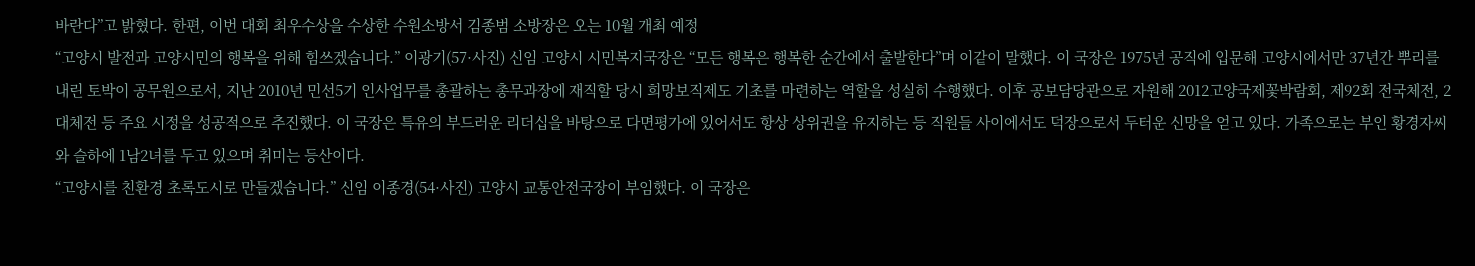바란다”고 밝혔다. 한편, 이번 대회 최우수상을 수상한 수원소방서 김종범 소방장은 오는 10월 개최 예정
“고양시 발전과 고양시민의 행복을 위해 힘쓰겠습니다.” 이광기(57·사진) 신임 고양시 시민복지국장은 “모든 행복은 행복한 순간에서 출발한다”며 이같이 말했다. 이 국장은 1975년 공직에 입문해 고양시에서만 37년간 뿌리를 내린 토박이 공무원으로서, 지난 2010년 민선5기 인사업무를 총괄하는 총무과장에 재직할 당시 희망보직제도 기초를 마련하는 역할을 성실히 수행했다. 이후 공보담당관으로 자원해 2012고양국제꽃박람회, 제92회 전국체전, 2대체전 등 주요 시정을 성공적으로 추진했다. 이 국장은 특유의 부드러운 리더십을 바탕으로 다면평가에 있어서도 항상 상위권을 유지하는 등 직원들 사이에서도 덕장으로서 두터운 신망을 얻고 있다. 가족으로는 부인 황경자씨와 슬하에 1남2녀를 두고 있으며 취미는 등산이다.
“고양시를 친환경 초록도시로 만들겠습니다.” 신임 이종경(54·사진) 고양시 교통안전국장이 부임했다. 이 국장은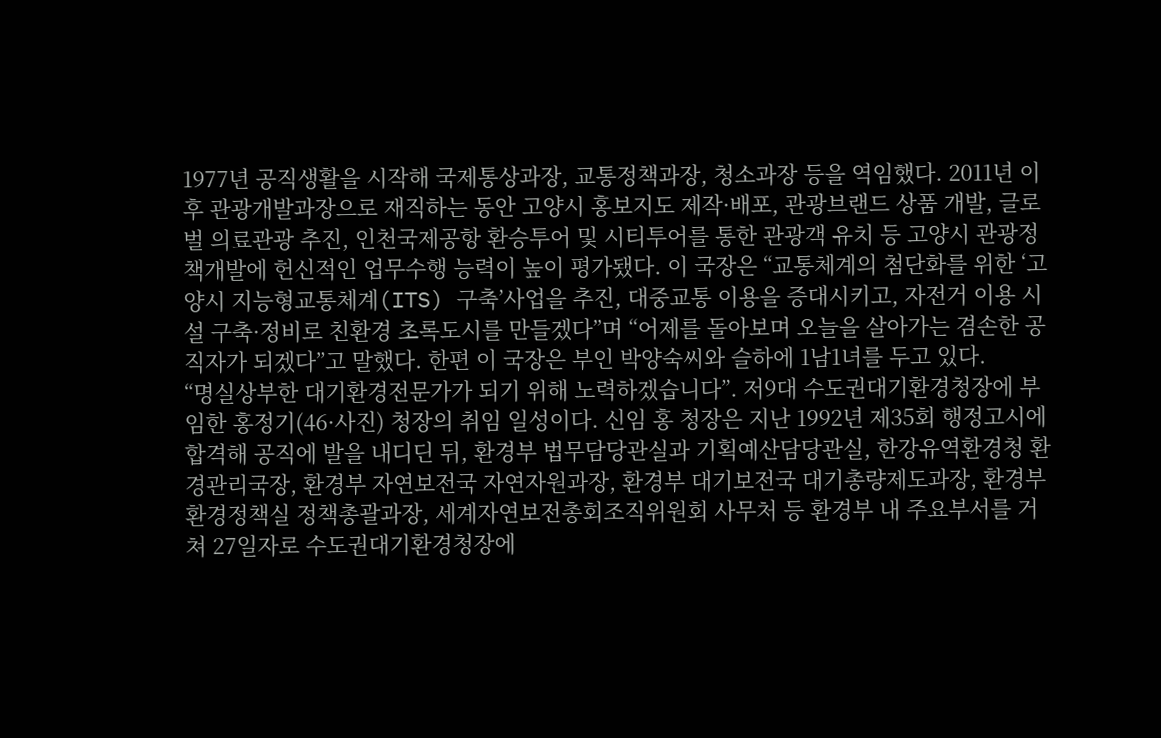1977년 공직생활을 시작해 국제통상과장, 교통정책과장, 청소과장 등을 역임했다. 2011년 이후 관광개발과장으로 재직하는 동안 고양시 홍보지도 제작·배포, 관광브랜드 상품 개발, 글로벌 의료관광 추진, 인천국제공항 환승투어 및 시티투어를 통한 관광객 유치 등 고양시 관광정책개발에 헌신적인 업무수행 능력이 높이 평가됐다. 이 국장은 “교통체계의 첨단화를 위한 ‘고양시 지능형교통체계(ITS) 구축’사업을 추진, 대중교통 이용을 증대시키고, 자전거 이용 시설 구축·정비로 친환경 초록도시를 만들겠다”며 “어제를 돌아보며 오늘을 살아가는 겸손한 공직자가 되겠다”고 말했다. 한편 이 국장은 부인 박양숙씨와 슬하에 1남1녀를 두고 있다.
“명실상부한 대기환경전문가가 되기 위해 노력하겠습니다”. 저9대 수도권대기환경청장에 부임한 홍정기(46·사진) 청장의 취임 일성이다. 신임 홍 청장은 지난 1992년 제35회 행정고시에 합격해 공직에 발을 내디딘 뒤, 환경부 법무담당관실과 기획예산담당관실, 한강유역환경청 환경관리국장, 환경부 자연보전국 자연자원과장, 환경부 대기보전국 대기총량제도과장, 환경부 환경정책실 정책총괄과장, 세계자연보전총회조직위원회 사무처 등 환경부 내 주요부서를 거쳐 27일자로 수도권대기환경청장에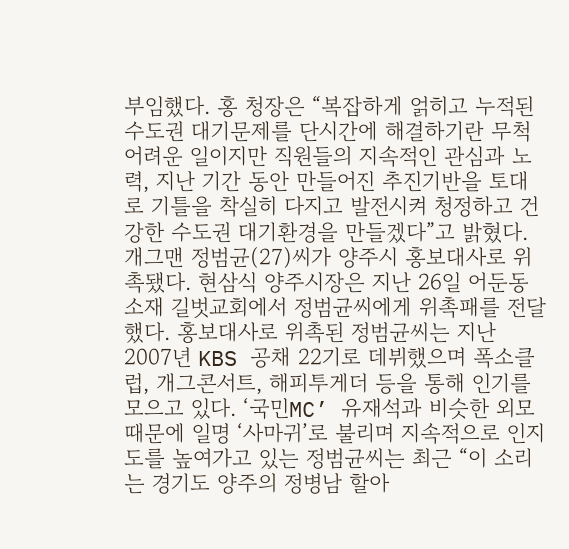부임했다. 홍 청장은 “복잡하게 얽히고 누적된 수도권 대기문제를 단시간에 해결하기란 무척 어려운 일이지만 직원들의 지속적인 관심과 노력, 지난 기간 동안 만들어진 추진기반을 토대로 기틀을 착실히 다지고 발전시켜 청정하고 건강한 수도권 대기환경을 만들겠다”고 밝혔다.
개그맨 정범균(27)씨가 양주시 홍보대사로 위촉됐다. 현삼식 양주시장은 지난 26일 어둔동 소재 길벗교회에서 정범균씨에게 위촉패를 전달했다. 홍보대사로 위촉된 정범균씨는 지난 2007년 KBS 공채 22기로 데뷔했으며 폭소클럽, 개그콘서트, 해피투게더 등을 통해 인기를 모으고 있다. ‘국민MC’ 유재석과 비슷한 외모 때문에 일명 ‘사마귀’로 불리며 지속적으로 인지도를 높여가고 있는 정범균씨는 최근 “이 소리는 경기도 양주의 정병남 할아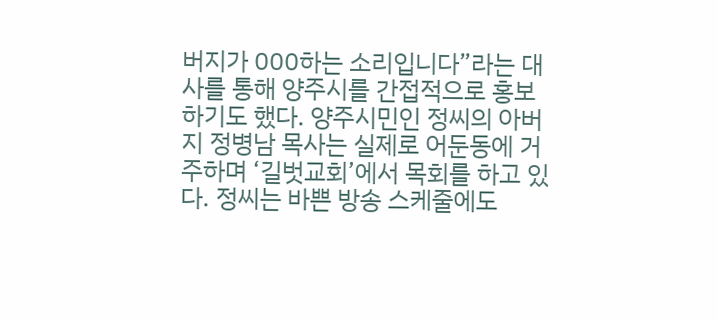버지가 000하는 소리입니다”라는 대사를 통해 양주시를 간접적으로 홍보하기도 했다. 양주시민인 정씨의 아버지 정병남 목사는 실제로 어둔동에 거주하며 ‘길벗교회’에서 목회를 하고 있다. 정씨는 바쁜 방송 스케줄에도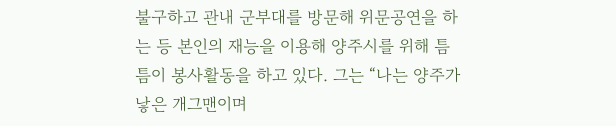불구하고 관내 군부대를 방문해 위문공연을 하는 등 본인의 재능을 이용해 양주시를 위해 틈틈이 봉사활동을 하고 있다. 그는 “나는 양주가 낳은 개그맨이며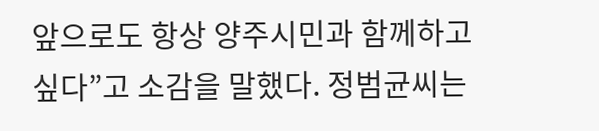앞으로도 항상 양주시민과 함께하고 싶다”고 소감을 말했다. 정범균씨는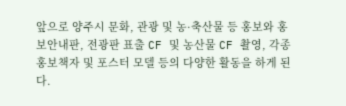앞으로 양주시 문화, 관광 및 농·축산물 등 홍보와 홍보안내판, 전광판 표출 CF 및 농산물 CF 촬영, 각종 홍보책자 및 포스터 모델 등의 다양한 활동을 하게 된다.